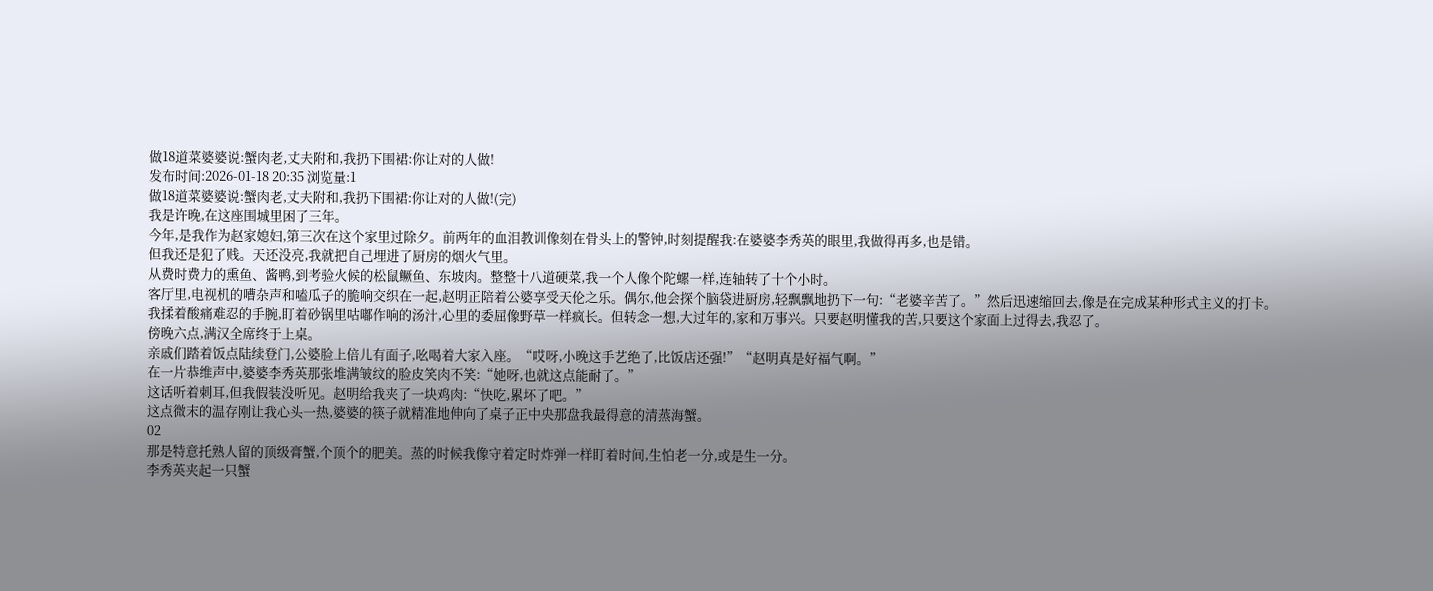做18道菜婆婆说:蟹肉老,丈夫附和,我扔下围裙:你让对的人做!
发布时间:2026-01-18 20:35 浏览量:1
做18道菜婆婆说:蟹肉老,丈夫附和,我扔下围裙:你让对的人做!(完)
我是许晚,在这座围城里困了三年。
今年,是我作为赵家媳妇,第三次在这个家里过除夕。前两年的血泪教训像刻在骨头上的警钟,时刻提醒我:在婆婆李秀英的眼里,我做得再多,也是错。
但我还是犯了贱。天还没亮,我就把自己埋进了厨房的烟火气里。
从费时费力的熏鱼、酱鸭,到考验火候的松鼠鳜鱼、东坡肉。整整十八道硬菜,我一个人像个陀螺一样,连轴转了十个小时。
客厅里,电视机的嘈杂声和嗑瓜子的脆响交织在一起,赵明正陪着公婆享受天伦之乐。偶尔,他会探个脑袋进厨房,轻飘飘地扔下一句:“老婆辛苦了。”然后迅速缩回去,像是在完成某种形式主义的打卡。
我揉着酸痛难忍的手腕,盯着砂锅里咕嘟作响的汤汁,心里的委屈像野草一样疯长。但转念一想,大过年的,家和万事兴。只要赵明懂我的苦,只要这个家面上过得去,我忍了。
傍晚六点,满汉全席终于上桌。
亲戚们踏着饭点陆续登门,公婆脸上倍儿有面子,吆喝着大家入座。“哎呀,小晚这手艺绝了,比饭店还强!”“赵明真是好福气啊。”
在一片恭维声中,婆婆李秀英那张堆满皱纹的脸皮笑肉不笑:“她呀,也就这点能耐了。”
这话听着刺耳,但我假装没听见。赵明给我夹了一块鸡肉:“快吃,累坏了吧。”
这点微末的温存刚让我心头一热,婆婆的筷子就精准地伸向了桌子正中央那盘我最得意的清蒸海蟹。
02
那是特意托熟人留的顶级膏蟹,个顶个的肥美。蒸的时候我像守着定时炸弹一样盯着时间,生怕老一分,或是生一分。
李秀英夹起一只蟹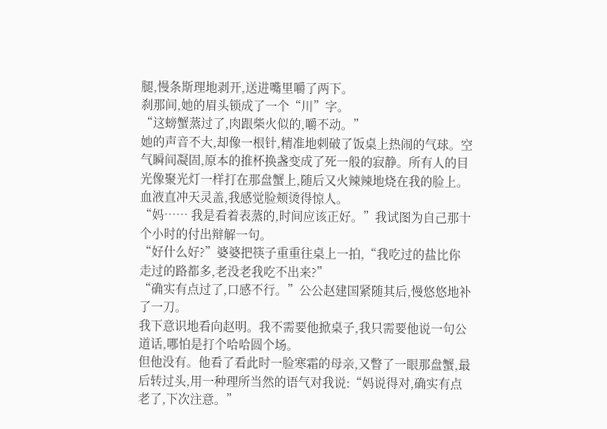腿,慢条斯理地剥开,送进嘴里嚼了两下。
刹那间,她的眉头锁成了一个“川”字。
“这螃蟹蒸过了,肉跟柴火似的,嚼不动。”
她的声音不大,却像一根针,精准地刺破了饭桌上热闹的气球。空气瞬间凝固,原本的推杯换盏变成了死一般的寂静。所有人的目光像聚光灯一样打在那盘蟹上,随后又火辣辣地烧在我的脸上。
血液直冲天灵盖,我感觉脸颊烫得惊人。
“妈…… 我是看着表蒸的,时间应该正好。”我试图为自己那十个小时的付出辩解一句。
“好什么好?”婆婆把筷子重重往桌上一拍,“我吃过的盐比你走过的路都多,老没老我吃不出来?”
“确实有点过了,口感不行。”公公赵建国紧随其后,慢悠悠地补了一刀。
我下意识地看向赵明。我不需要他掀桌子,我只需要他说一句公道话,哪怕是打个哈哈圆个场。
但他没有。他看了看此时一脸寒霜的母亲,又瞥了一眼那盘蟹,最后转过头,用一种理所当然的语气对我说:“妈说得对,确实有点老了,下次注意。”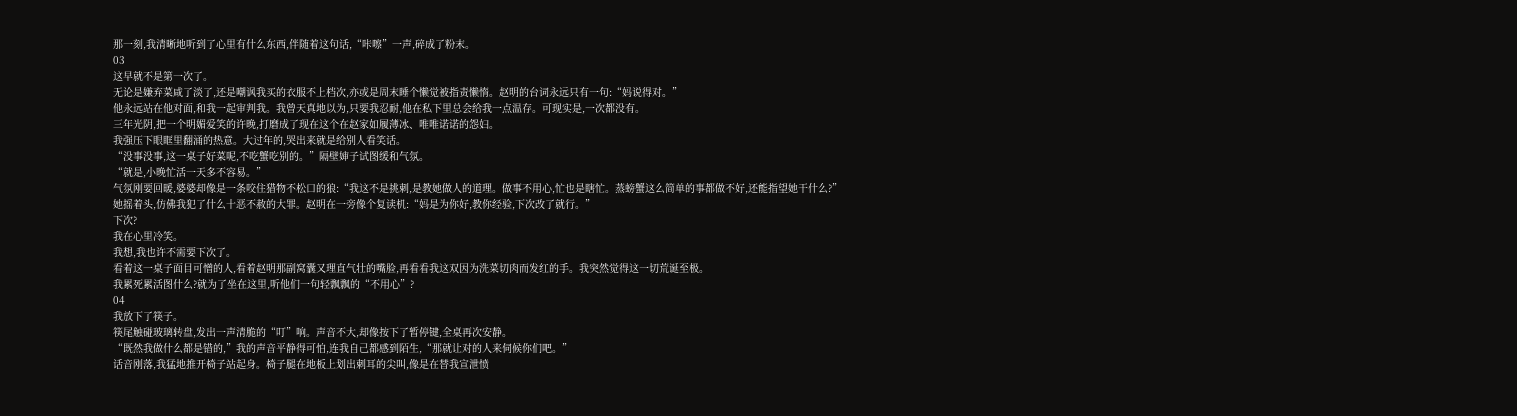那一刻,我清晰地听到了心里有什么东西,伴随着这句话,“咔嚓”一声,碎成了粉末。
03
这早就不是第一次了。
无论是嫌弃菜咸了淡了,还是嘲讽我买的衣服不上档次,亦或是周末睡个懒觉被指责懒惰。赵明的台词永远只有一句:“妈说得对。”
他永远站在他对面,和我一起审判我。我曾天真地以为,只要我忍耐,他在私下里总会给我一点温存。可现实是,一次都没有。
三年光阴,把一个明媚爱笑的许晚,打磨成了现在这个在赵家如履薄冰、唯唯诺诺的怨妇。
我强压下眼眶里翻涌的热意。大过年的,哭出来就是给别人看笑话。
“没事没事,这一桌子好菜呢,不吃蟹吃别的。”隔壁婶子试图缓和气氛。
“就是,小晚忙活一天多不容易。”
气氛刚要回暖,婆婆却像是一条咬住猎物不松口的狼:“我这不是挑刺,是教她做人的道理。做事不用心,忙也是瞎忙。蒸螃蟹这么简单的事都做不好,还能指望她干什么?”
她摇着头,仿佛我犯了什么十恶不赦的大罪。赵明在一旁像个复读机:“妈是为你好,教你经验,下次改了就行。”
下次?
我在心里冷笑。
我想,我也许不需要下次了。
看着这一桌子面目可憎的人,看着赵明那副窝囊又理直气壮的嘴脸,再看看我这双因为洗菜切肉而发红的手。我突然觉得这一切荒诞至极。
我累死累活图什么?就为了坐在这里,听他们一句轻飘飘的“不用心”?
04
我放下了筷子。
筷尾触碰玻璃转盘,发出一声清脆的“叮”响。声音不大,却像按下了暂停键,全桌再次安静。
“既然我做什么都是错的,”我的声音平静得可怕,连我自己都感到陌生,“那就让对的人来伺候你们吧。”
话音刚落,我猛地推开椅子站起身。椅子腿在地板上划出刺耳的尖叫,像是在替我宣泄愤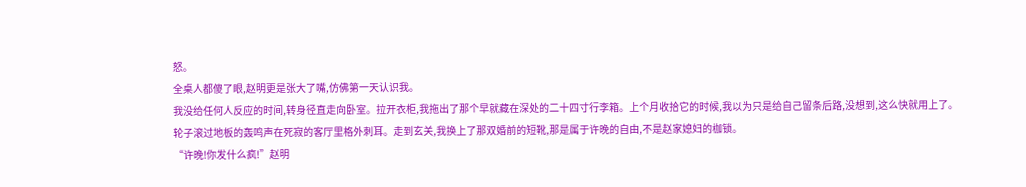怒。
全桌人都傻了眼,赵明更是张大了嘴,仿佛第一天认识我。
我没给任何人反应的时间,转身径直走向卧室。拉开衣柜,我拖出了那个早就藏在深处的二十四寸行李箱。上个月收拾它的时候,我以为只是给自己留条后路,没想到,这么快就用上了。
轮子滚过地板的轰鸣声在死寂的客厅里格外刺耳。走到玄关,我换上了那双婚前的短靴,那是属于许晚的自由,不是赵家媳妇的枷锁。
“许晚!你发什么疯!”赵明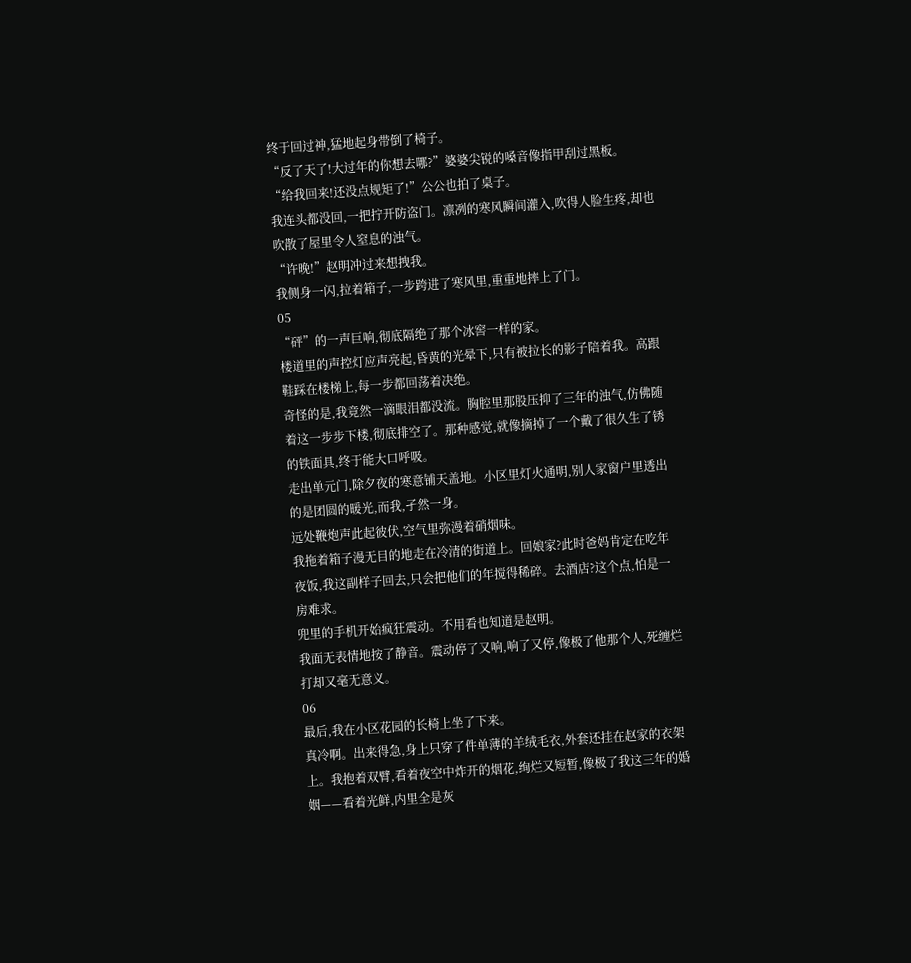终于回过神,猛地起身带倒了椅子。
“反了天了!大过年的你想去哪?”婆婆尖锐的嗓音像指甲刮过黑板。
“给我回来!还没点规矩了!”公公也拍了桌子。
我连头都没回,一把拧开防盗门。凛冽的寒风瞬间灌入,吹得人脸生疼,却也吹散了屋里令人窒息的浊气。
“许晚!”赵明冲过来想拽我。
我侧身一闪,拉着箱子,一步跨进了寒风里,重重地摔上了门。
05
“砰”的一声巨响,彻底隔绝了那个冰窖一样的家。
楼道里的声控灯应声亮起,昏黄的光晕下,只有被拉长的影子陪着我。高跟鞋踩在楼梯上,每一步都回荡着决绝。
奇怪的是,我竟然一滴眼泪都没流。胸腔里那股压抑了三年的浊气,仿佛随着这一步步下楼,彻底排空了。那种感觉,就像摘掉了一个戴了很久生了锈的铁面具,终于能大口呼吸。
走出单元门,除夕夜的寒意铺天盖地。小区里灯火通明,别人家窗户里透出的是团圆的暖光,而我,孑然一身。
远处鞭炮声此起彼伏,空气里弥漫着硝烟味。
我拖着箱子漫无目的地走在冷清的街道上。回娘家?此时爸妈肯定在吃年夜饭,我这副样子回去,只会把他们的年搅得稀碎。去酒店?这个点,怕是一房难求。
兜里的手机开始疯狂震动。不用看也知道是赵明。
我面无表情地按了静音。震动停了又响,响了又停,像极了他那个人,死缠烂打却又毫无意义。
06
最后,我在小区花园的长椅上坐了下来。
真冷啊。出来得急,身上只穿了件单薄的羊绒毛衣,外套还挂在赵家的衣架上。我抱着双臂,看着夜空中炸开的烟花,绚烂又短暂,像极了我这三年的婚姻——看着光鲜,内里全是灰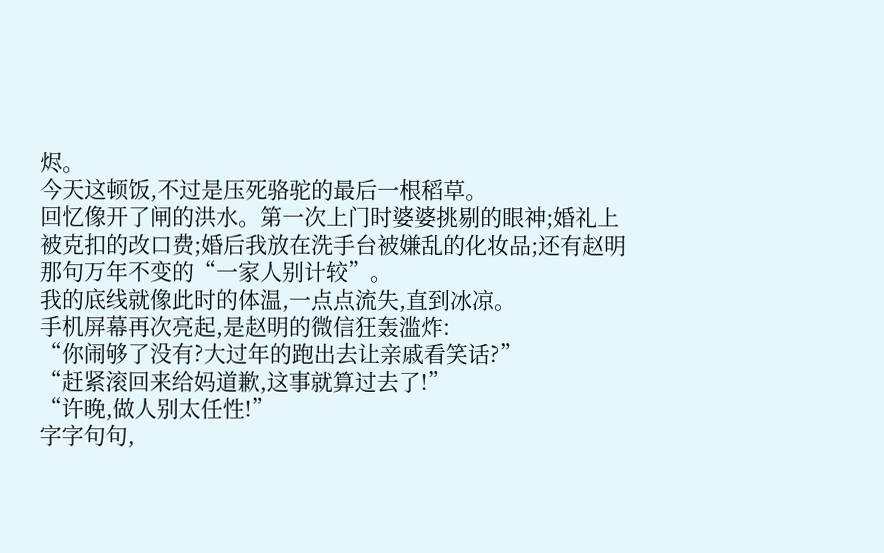烬。
今天这顿饭,不过是压死骆驼的最后一根稻草。
回忆像开了闸的洪水。第一次上门时婆婆挑剔的眼神;婚礼上被克扣的改口费;婚后我放在洗手台被嫌乱的化妆品;还有赵明那句万年不变的“一家人别计较”。
我的底线就像此时的体温,一点点流失,直到冰凉。
手机屏幕再次亮起,是赵明的微信狂轰滥炸:
“你闹够了没有?大过年的跑出去让亲戚看笑话?”
“赶紧滚回来给妈道歉,这事就算过去了!”
“许晚,做人别太任性!”
字字句句,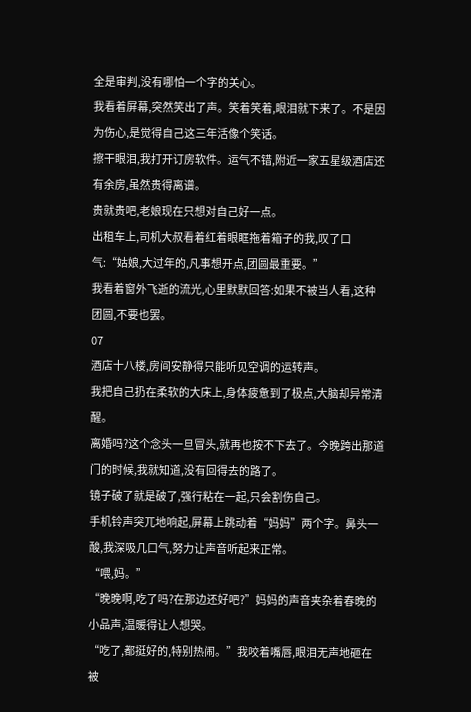全是审判,没有哪怕一个字的关心。
我看着屏幕,突然笑出了声。笑着笑着,眼泪就下来了。不是因为伤心,是觉得自己这三年活像个笑话。
擦干眼泪,我打开订房软件。运气不错,附近一家五星级酒店还有余房,虽然贵得离谱。
贵就贵吧,老娘现在只想对自己好一点。
出租车上,司机大叔看着红着眼眶拖着箱子的我,叹了口气:“姑娘,大过年的,凡事想开点,团圆最重要。”
我看着窗外飞逝的流光,心里默默回答:如果不被当人看,这种团圆,不要也罢。
07
酒店十八楼,房间安静得只能听见空调的运转声。
我把自己扔在柔软的大床上,身体疲惫到了极点,大脑却异常清醒。
离婚吗?这个念头一旦冒头,就再也按不下去了。今晚跨出那道门的时候,我就知道,没有回得去的路了。
镜子破了就是破了,强行粘在一起,只会割伤自己。
手机铃声突兀地响起,屏幕上跳动着“妈妈”两个字。鼻头一酸,我深吸几口气,努力让声音听起来正常。
“喂,妈。”
“晚晚啊,吃了吗?在那边还好吧?”妈妈的声音夹杂着春晚的小品声,温暖得让人想哭。
“吃了,都挺好的,特别热闹。”我咬着嘴唇,眼泪无声地砸在被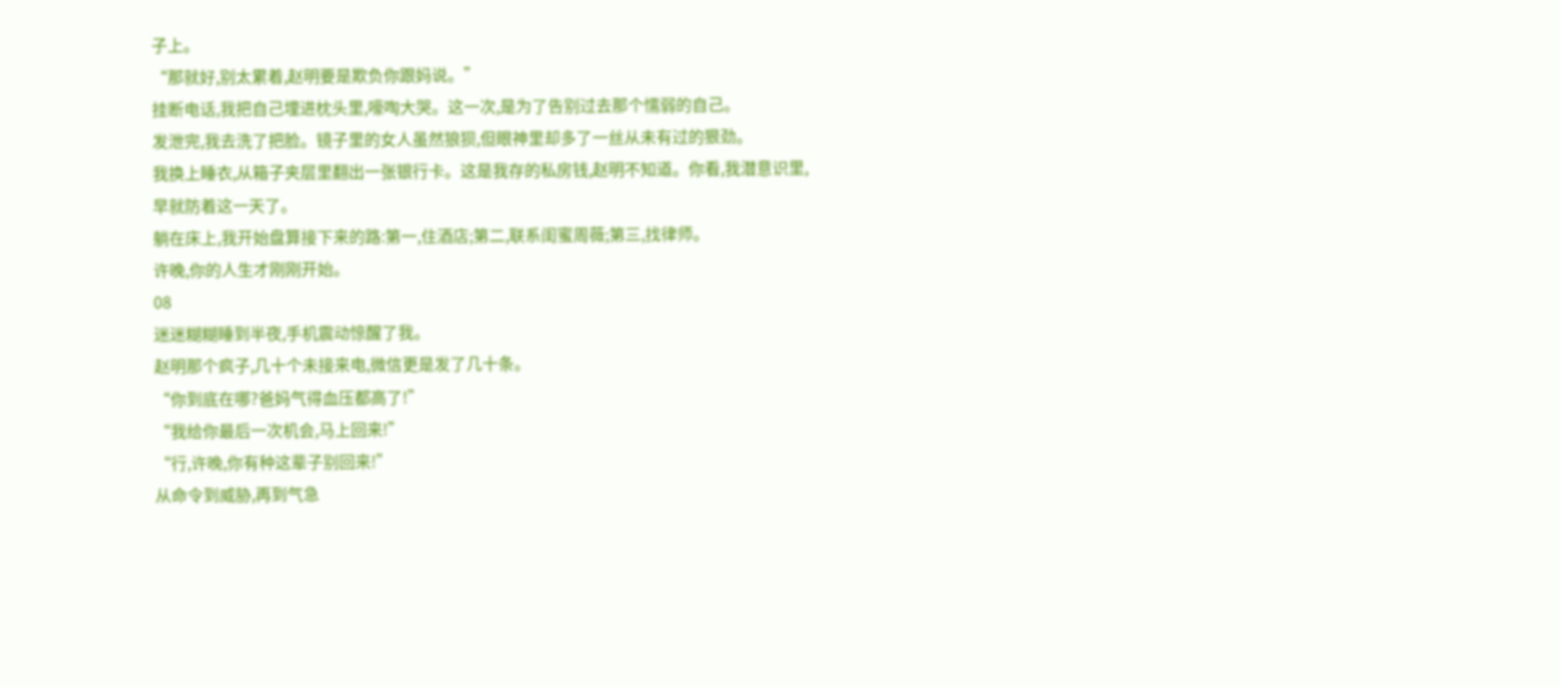子上。
“那就好,别太累着,赵明要是欺负你跟妈说。”
挂断电话,我把自己埋进枕头里,嚎啕大哭。这一次,是为了告别过去那个懦弱的自己。
发泄完,我去洗了把脸。镜子里的女人虽然狼狈,但眼神里却多了一丝从未有过的狠劲。
我换上睡衣,从箱子夹层里翻出一张银行卡。这是我存的私房钱,赵明不知道。你看,我潜意识里,早就防着这一天了。
躺在床上,我开始盘算接下来的路:第一,住酒店;第二,联系闺蜜周薇;第三,找律师。
许晚,你的人生才刚刚开始。
08
迷迷糊糊睡到半夜,手机震动惊醒了我。
赵明那个疯子,几十个未接来电,微信更是发了几十条。
“你到底在哪?爸妈气得血压都高了!”
“我给你最后一次机会,马上回来!”
“行,许晚,你有种这辈子别回来!”
从命令到威胁,再到气急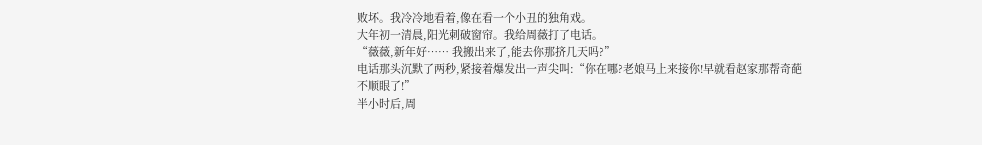败坏。我冷冷地看着,像在看一个小丑的独角戏。
大年初一清晨,阳光刺破窗帘。我给周薇打了电话。
“薇薇,新年好…… 我搬出来了,能去你那挤几天吗?”
电话那头沉默了两秒,紧接着爆发出一声尖叫:“你在哪?老娘马上来接你!早就看赵家那帮奇葩不顺眼了!”
半小时后,周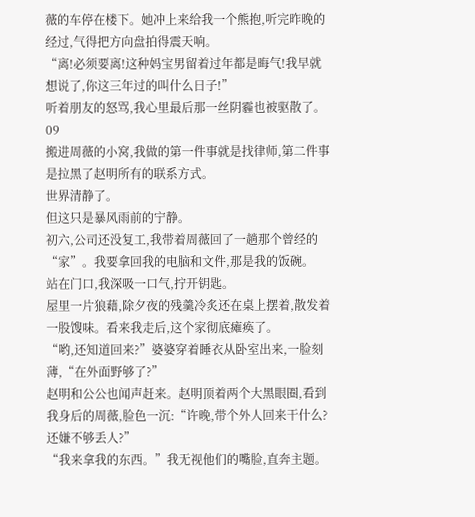薇的车停在楼下。她冲上来给我一个熊抱,听完昨晚的经过,气得把方向盘拍得震天响。
“离!必须要离!这种妈宝男留着过年都是晦气!我早就想说了,你这三年过的叫什么日子!”
听着朋友的怒骂,我心里最后那一丝阴霾也被驱散了。
09
搬进周薇的小窝,我做的第一件事就是找律师,第二件事是拉黑了赵明所有的联系方式。
世界清静了。
但这只是暴风雨前的宁静。
初六,公司还没复工,我带着周薇回了一趟那个曾经的“家”。我要拿回我的电脑和文件,那是我的饭碗。
站在门口,我深吸一口气,拧开钥匙。
屋里一片狼藉,除夕夜的残羹冷炙还在桌上摆着,散发着一股馊味。看来我走后,这个家彻底瘫痪了。
“哟,还知道回来?”婆婆穿着睡衣从卧室出来,一脸刻薄,“在外面野够了?”
赵明和公公也闻声赶来。赵明顶着两个大黑眼圈,看到我身后的周薇,脸色一沉:“许晚,带个外人回来干什么?还嫌不够丢人?”
“我来拿我的东西。”我无视他们的嘴脸,直奔主题。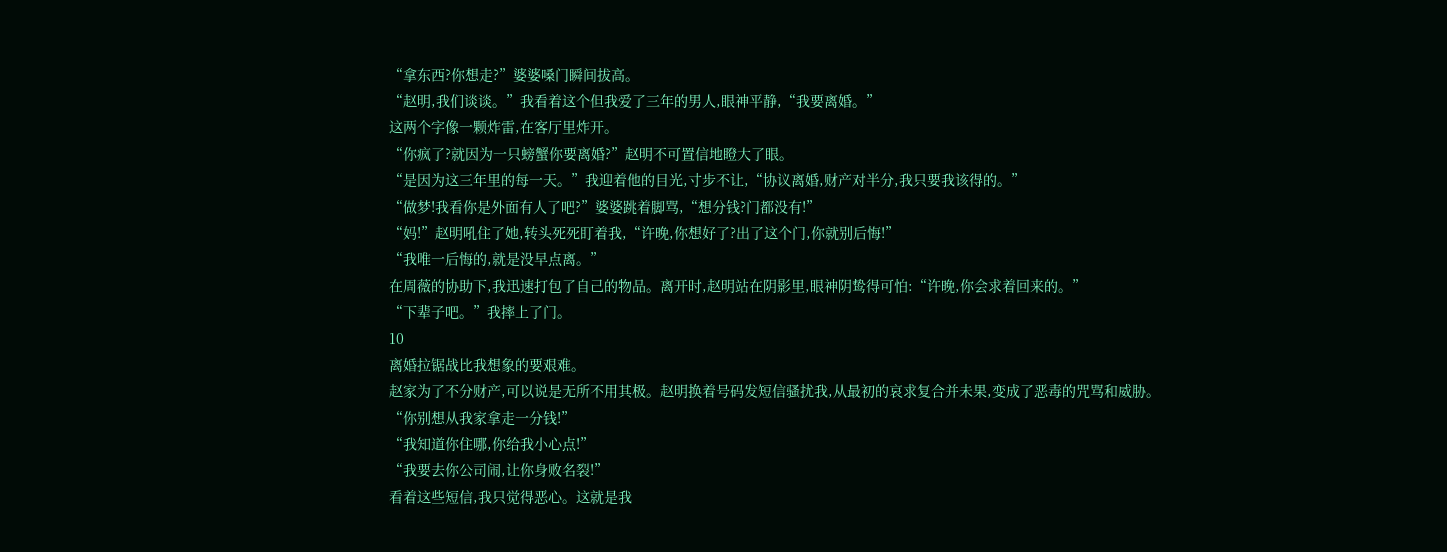“拿东西?你想走?”婆婆嗓门瞬间拔高。
“赵明,我们谈谈。”我看着这个但我爱了三年的男人,眼神平静,“我要离婚。”
这两个字像一颗炸雷,在客厅里炸开。
“你疯了?就因为一只螃蟹你要离婚?”赵明不可置信地瞪大了眼。
“是因为这三年里的每一天。”我迎着他的目光,寸步不让,“协议离婚,财产对半分,我只要我该得的。”
“做梦!我看你是外面有人了吧?”婆婆跳着脚骂,“想分钱?门都没有!”
“妈!”赵明吼住了她,转头死死盯着我,“许晚,你想好了?出了这个门,你就别后悔!”
“我唯一后悔的,就是没早点离。”
在周薇的协助下,我迅速打包了自己的物品。离开时,赵明站在阴影里,眼神阴鸷得可怕:“许晚,你会求着回来的。”
“下辈子吧。”我摔上了门。
10
离婚拉锯战比我想象的要艰难。
赵家为了不分财产,可以说是无所不用其极。赵明换着号码发短信骚扰我,从最初的哀求复合并未果,变成了恶毒的咒骂和威胁。
“你别想从我家拿走一分钱!”
“我知道你住哪,你给我小心点!”
“我要去你公司闹,让你身败名裂!”
看着这些短信,我只觉得恶心。这就是我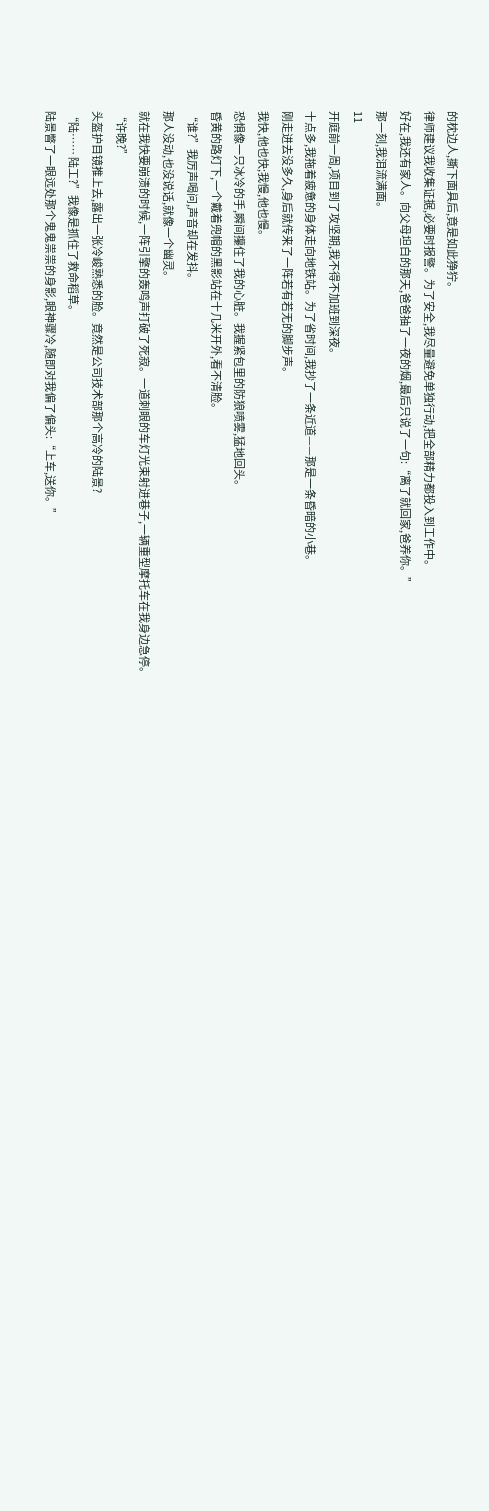的枕边人,撕下面具后,竟是如此狰狞。
律师建议我收集证据,必要时报警。为了安全,我尽量避免单独行动,把全部精力都投入到工作中。
好在,我还有家人。向父母坦白的那天,爸爸抽了一夜的烟,最后只说了一句:“离了就回家,爸养你。”
那一刻,我泪流满面。
11
开庭前一周,项目到了攻坚期,我不得不加班到深夜。
十点多,我拖着疲惫的身体走向地铁站。为了省时间,我抄了一条近道——那是一条昏暗的小巷。
刚走进去没多久,身后就传来了一阵若有若无的脚步声。
我快,他也快;我慢,他也慢。
恐惧像一只冰冷的手,瞬间攥住了我的心脏。我握紧包里的防狼喷雾,猛地回头。
昏黄的路灯下,一个戴着兜帽的黑影站在十几米开外,看不清脸。
“谁?”我厉声喝问,声音却在发抖。
那人没动,也没说话,就像一个幽灵。
就在我快要崩溃的时候,一阵引擎的轰鸣声打破了死寂。一道刺眼的车灯光束射进巷子,一辆重型摩托车在我身边急停。
“许晚?”
头盔护目镜推上去,露出一张冷峻熟悉的脸。竟然是公司技术部那个高冷的陆景?
“陆…… 陆工?”我像是抓住了救命稻草。
陆景瞥了一眼远处那个鬼鬼祟祟的身影,眼神骤冷,随即对我偏了偏头:“上车,送你。”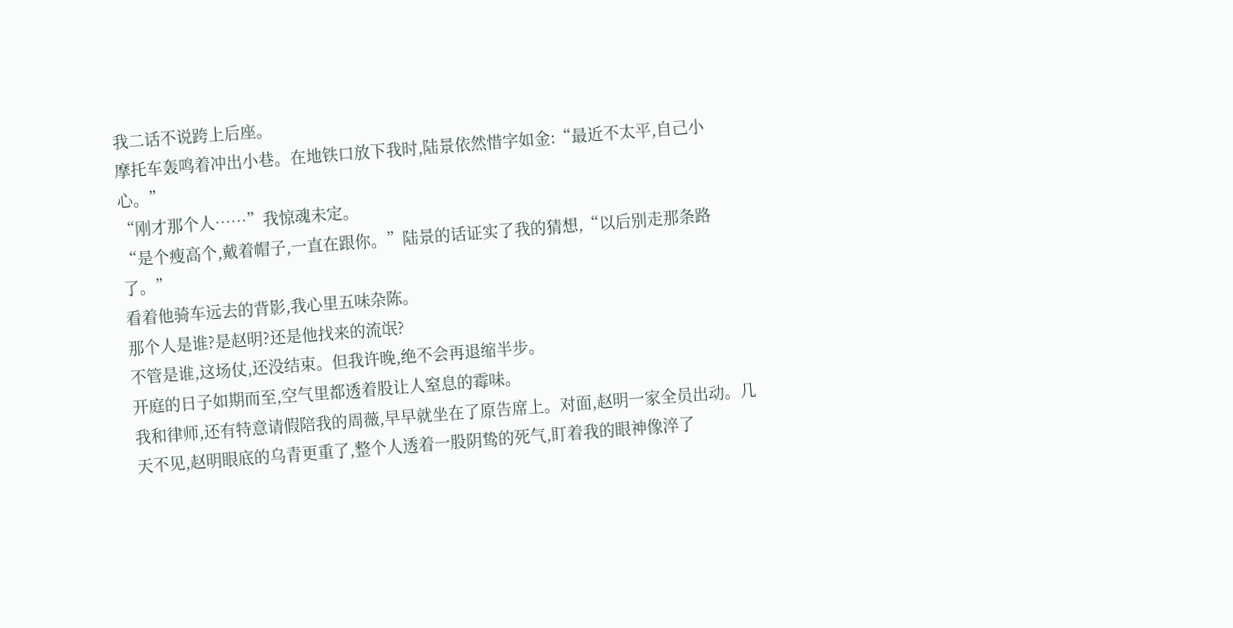我二话不说跨上后座。
摩托车轰鸣着冲出小巷。在地铁口放下我时,陆景依然惜字如金:“最近不太平,自己小心。”
“刚才那个人……”我惊魂未定。
“是个瘦高个,戴着帽子,一直在跟你。”陆景的话证实了我的猜想,“以后别走那条路了。”
看着他骑车远去的背影,我心里五味杂陈。
那个人是谁?是赵明?还是他找来的流氓?
不管是谁,这场仗,还没结束。但我许晚,绝不会再退缩半步。
开庭的日子如期而至,空气里都透着股让人窒息的霉味。
我和律师,还有特意请假陪我的周薇,早早就坐在了原告席上。对面,赵明一家全员出动。几天不见,赵明眼底的乌青更重了,整个人透着一股阴鸷的死气,盯着我的眼神像淬了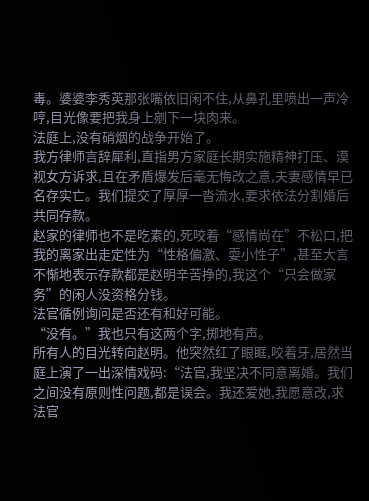毒。婆婆李秀英那张嘴依旧闲不住,从鼻孔里喷出一声冷哼,目光像要把我身上剜下一块肉来。
法庭上,没有硝烟的战争开始了。
我方律师言辞犀利,直指男方家庭长期实施精神打压、漠视女方诉求,且在矛盾爆发后毫无悔改之意,夫妻感情早已名存实亡。我们提交了厚厚一沓流水,要求依法分割婚后共同存款。
赵家的律师也不是吃素的,死咬着“感情尚在”不松口,把我的离家出走定性为“性格偏激、耍小性子”,甚至大言不惭地表示存款都是赵明辛苦挣的,我这个“只会做家务”的闲人没资格分钱。
法官循例询问是否还有和好可能。
“没有。”我也只有这两个字,掷地有声。
所有人的目光转向赵明。他突然红了眼眶,咬着牙,居然当庭上演了一出深情戏码:“法官,我坚决不同意离婚。我们之间没有原则性问题,都是误会。我还爱她,我愿意改,求法官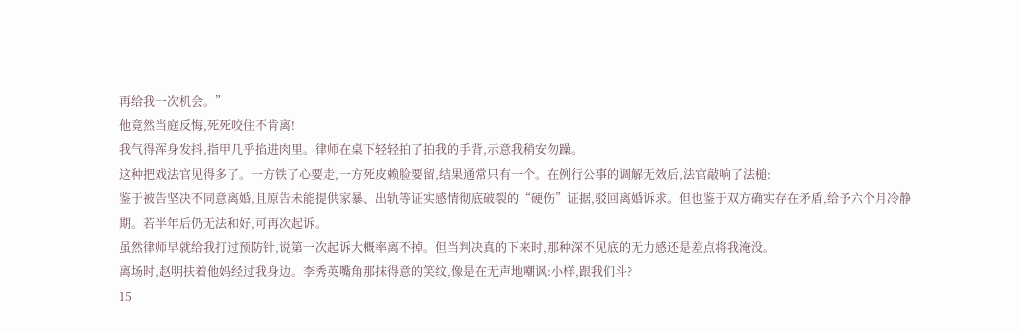再给我一次机会。”
他竟然当庭反悔,死死咬住不肯离!
我气得浑身发抖,指甲几乎掐进肉里。律师在桌下轻轻拍了拍我的手背,示意我稍安勿躁。
这种把戏法官见得多了。一方铁了心要走,一方死皮赖脸要留,结果通常只有一个。在例行公事的调解无效后,法官敲响了法槌:
鉴于被告坚决不同意离婚,且原告未能提供家暴、出轨等证实感情彻底破裂的“硬伤”证据,驳回离婚诉求。但也鉴于双方确实存在矛盾,给予六个月冷静期。若半年后仍无法和好,可再次起诉。
虽然律师早就给我打过预防针,说第一次起诉大概率离不掉。但当判决真的下来时,那种深不见底的无力感还是差点将我淹没。
离场时,赵明扶着他妈经过我身边。李秀英嘴角那抹得意的笑纹,像是在无声地嘲讽:小样,跟我们斗?
15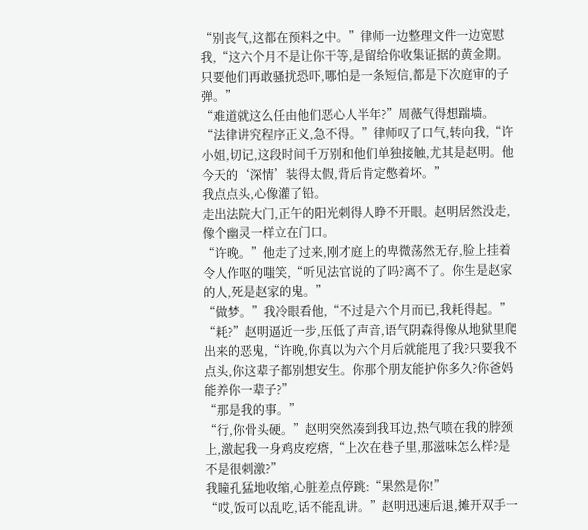“别丧气,这都在预料之中。”律师一边整理文件一边宽慰我,“这六个月不是让你干等,是留给你收集证据的黄金期。只要他们再敢骚扰恐吓,哪怕是一条短信,都是下次庭审的子弹。”
“难道就这么任由他们恶心人半年?”周薇气得想踹墙。
“法律讲究程序正义,急不得。”律师叹了口气,转向我,“许小姐,切记,这段时间千万别和他们单独接触,尤其是赵明。他今天的‘深情’装得太假,背后肯定憋着坏。”
我点点头,心像灌了铅。
走出法院大门,正午的阳光刺得人睁不开眼。赵明居然没走,像个幽灵一样立在门口。
“许晚。”他走了过来,刚才庭上的卑微荡然无存,脸上挂着令人作呕的嗤笑,“听见法官说的了吗?离不了。你生是赵家的人,死是赵家的鬼。”
“做梦。”我冷眼看他,“不过是六个月而已,我耗得起。”
“耗?”赵明逼近一步,压低了声音,语气阴森得像从地狱里爬出来的恶鬼,“许晚,你真以为六个月后就能甩了我?只要我不点头,你这辈子都别想安生。你那个朋友能护你多久?你爸妈能养你一辈子?”
“那是我的事。”
“行,你骨头硬。”赵明突然凑到我耳边,热气喷在我的脖颈上,激起我一身鸡皮疙瘩,“上次在巷子里,那滋味怎么样?是不是很刺激?”
我瞳孔猛地收缩,心脏差点停跳:“果然是你!”
“哎,饭可以乱吃,话不能乱讲。”赵明迅速后退,摊开双手一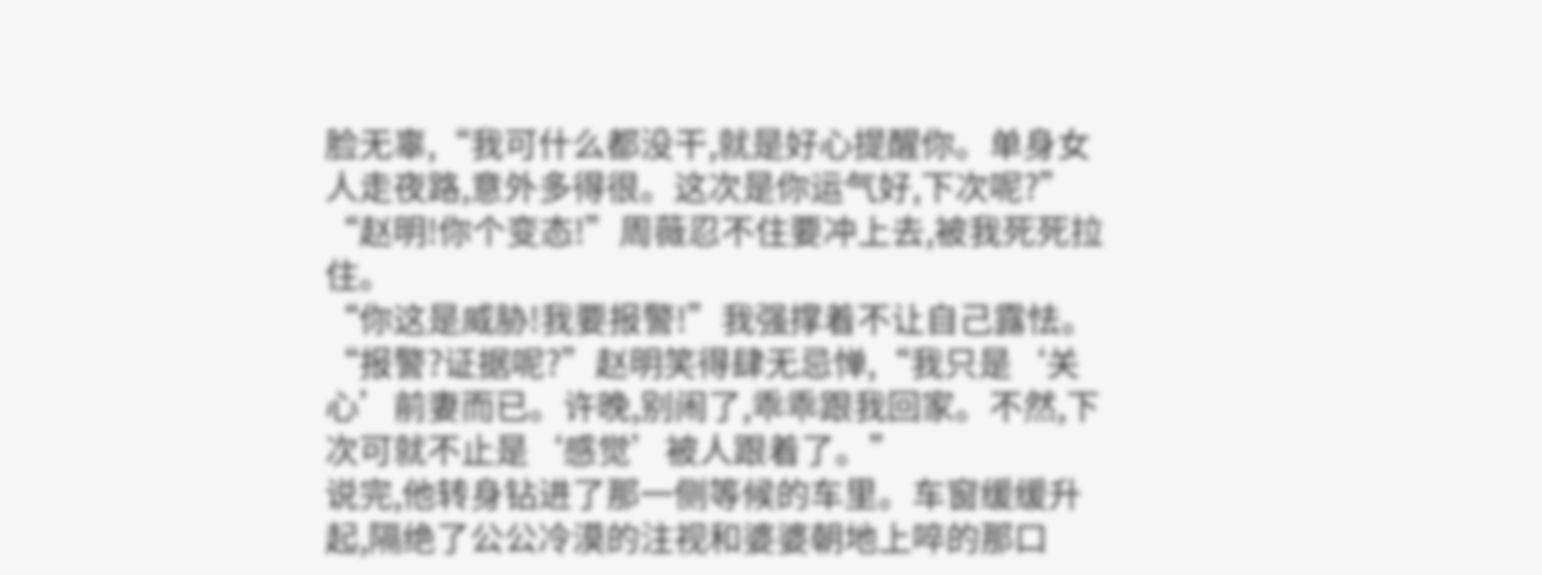脸无辜,“我可什么都没干,就是好心提醒你。单身女人走夜路,意外多得很。这次是你运气好,下次呢?”
“赵明!你个变态!”周薇忍不住要冲上去,被我死死拉住。
“你这是威胁!我要报警!”我强撑着不让自己露怯。
“报警?证据呢?”赵明笑得肆无忌惮,“我只是‘关心’前妻而已。许晚,别闹了,乖乖跟我回家。不然,下次可就不止是‘感觉’被人跟着了。”
说完,他转身钻进了那一侧等候的车里。车窗缓缓升起,隔绝了公公冷漠的注视和婆婆朝地上啐的那口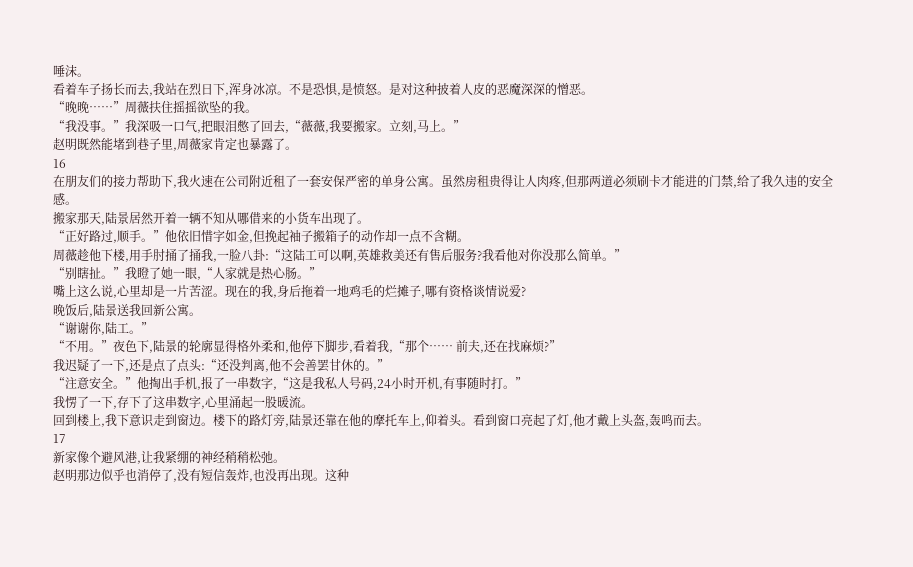唾沫。
看着车子扬长而去,我站在烈日下,浑身冰凉。不是恐惧,是愤怒。是对这种披着人皮的恶魔深深的憎恶。
“晚晚……”周薇扶住摇摇欲坠的我。
“我没事。”我深吸一口气,把眼泪憋了回去,“薇薇,我要搬家。立刻,马上。”
赵明既然能堵到巷子里,周薇家肯定也暴露了。
16
在朋友们的接力帮助下,我火速在公司附近租了一套安保严密的单身公寓。虽然房租贵得让人肉疼,但那两道必须刷卡才能进的门禁,给了我久违的安全感。
搬家那天,陆景居然开着一辆不知从哪借来的小货车出现了。
“正好路过,顺手。”他依旧惜字如金,但挽起袖子搬箱子的动作却一点不含糊。
周薇趁他下楼,用手肘捅了捅我,一脸八卦:“这陆工可以啊,英雄救美还有售后服务?我看他对你没那么简单。”
“别瞎扯。”我瞪了她一眼,“人家就是热心肠。”
嘴上这么说,心里却是一片苦涩。现在的我,身后拖着一地鸡毛的烂摊子,哪有资格谈情说爱?
晚饭后,陆景送我回新公寓。
“谢谢你,陆工。”
“不用。”夜色下,陆景的轮廓显得格外柔和,他停下脚步,看着我,“那个…… 前夫,还在找麻烦?”
我迟疑了一下,还是点了点头:“还没判离,他不会善罢甘休的。”
“注意安全。”他掏出手机,报了一串数字,“这是我私人号码,24小时开机,有事随时打。”
我愣了一下,存下了这串数字,心里涌起一股暖流。
回到楼上,我下意识走到窗边。楼下的路灯旁,陆景还靠在他的摩托车上,仰着头。看到窗口亮起了灯,他才戴上头盔,轰鸣而去。
17
新家像个避风港,让我紧绷的神经稍稍松弛。
赵明那边似乎也消停了,没有短信轰炸,也没再出现。这种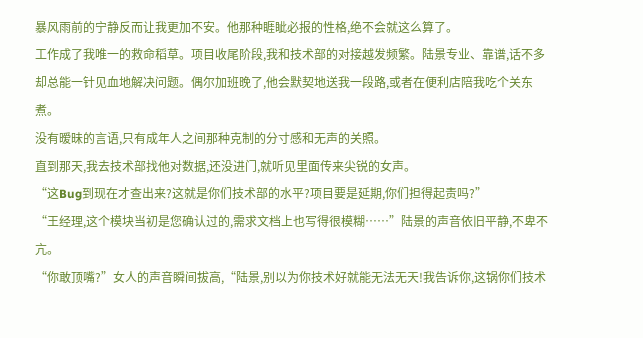暴风雨前的宁静反而让我更加不安。他那种睚眦必报的性格,绝不会就这么算了。
工作成了我唯一的救命稻草。项目收尾阶段,我和技术部的对接越发频繁。陆景专业、靠谱,话不多却总能一针见血地解决问题。偶尔加班晚了,他会默契地送我一段路,或者在便利店陪我吃个关东煮。
没有暧昧的言语,只有成年人之间那种克制的分寸感和无声的关照。
直到那天,我去技术部找他对数据,还没进门,就听见里面传来尖锐的女声。
“这Bug到现在才查出来?这就是你们技术部的水平?项目要是延期,你们担得起责吗?”
“王经理,这个模块当初是您确认过的,需求文档上也写得很模糊……”陆景的声音依旧平静,不卑不亢。
“你敢顶嘴?”女人的声音瞬间拔高,“陆景,别以为你技术好就能无法无天!我告诉你,这锅你们技术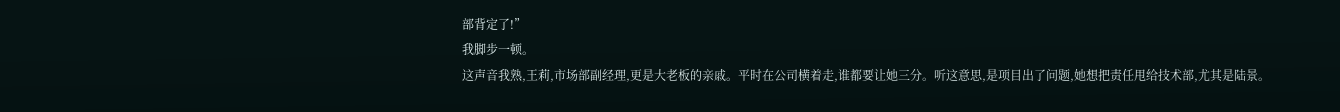部背定了!”
我脚步一顿。
这声音我熟,王莉,市场部副经理,更是大老板的亲戚。平时在公司横着走,谁都要让她三分。听这意思,是项目出了问题,她想把责任甩给技术部,尤其是陆景。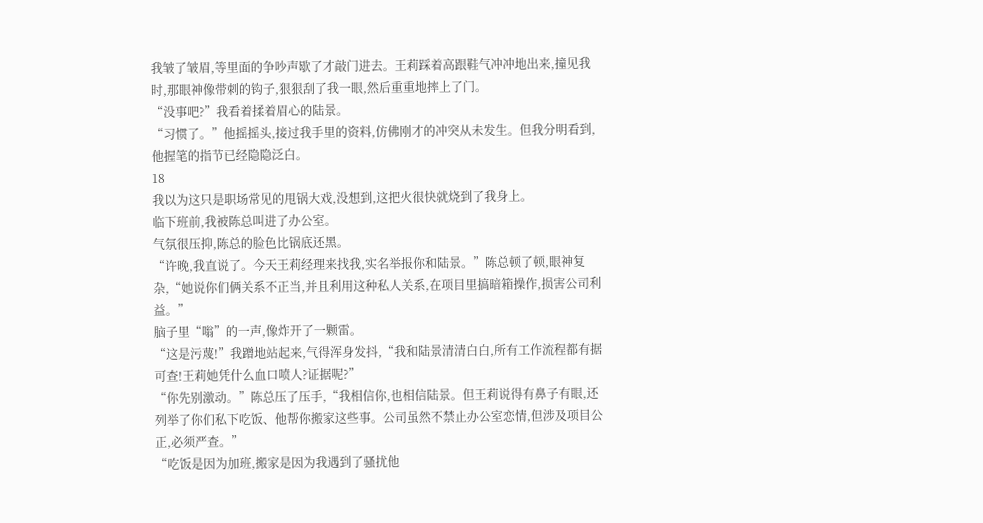我皱了皱眉,等里面的争吵声歇了才敲门进去。王莉踩着高跟鞋气冲冲地出来,撞见我时,那眼神像带刺的钩子,狠狠刮了我一眼,然后重重地摔上了门。
“没事吧?”我看着揉着眉心的陆景。
“习惯了。”他摇摇头,接过我手里的资料,仿佛刚才的冲突从未发生。但我分明看到,他握笔的指节已经隐隐泛白。
18
我以为这只是职场常见的甩锅大戏,没想到,这把火很快就烧到了我身上。
临下班前,我被陈总叫进了办公室。
气氛很压抑,陈总的脸色比锅底还黑。
“许晚,我直说了。今天王莉经理来找我,实名举报你和陆景。”陈总顿了顿,眼神复杂,“她说你们俩关系不正当,并且利用这种私人关系,在项目里搞暗箱操作,损害公司利益。”
脑子里“嗡”的一声,像炸开了一颗雷。
“这是污蔑!”我蹭地站起来,气得浑身发抖,“我和陆景清清白白,所有工作流程都有据可查!王莉她凭什么血口喷人?证据呢?”
“你先别激动。”陈总压了压手,“我相信你,也相信陆景。但王莉说得有鼻子有眼,还列举了你们私下吃饭、他帮你搬家这些事。公司虽然不禁止办公室恋情,但涉及项目公正,必须严查。”
“吃饭是因为加班,搬家是因为我遇到了骚扰他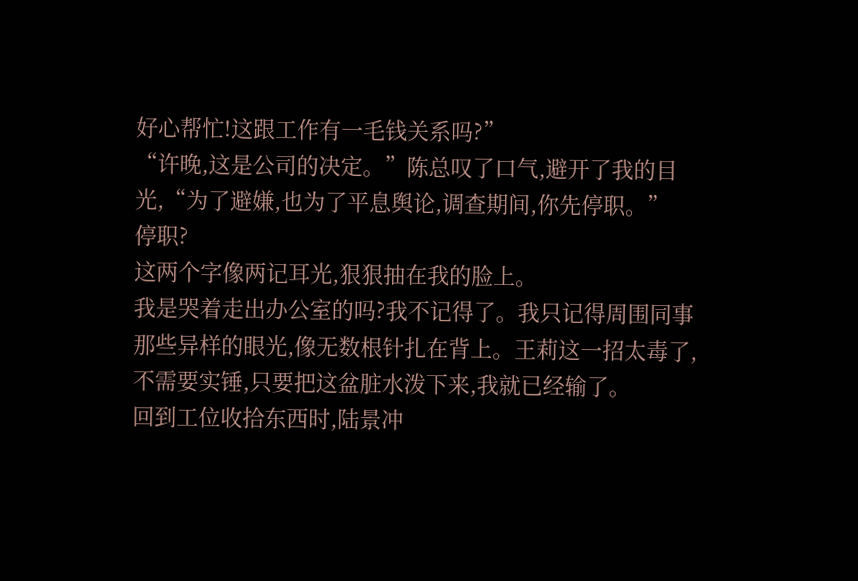好心帮忙!这跟工作有一毛钱关系吗?”
“许晚,这是公司的决定。”陈总叹了口气,避开了我的目光,“为了避嫌,也为了平息舆论,调查期间,你先停职。”
停职?
这两个字像两记耳光,狠狠抽在我的脸上。
我是哭着走出办公室的吗?我不记得了。我只记得周围同事那些异样的眼光,像无数根针扎在背上。王莉这一招太毒了,不需要实锤,只要把这盆脏水泼下来,我就已经输了。
回到工位收拾东西时,陆景冲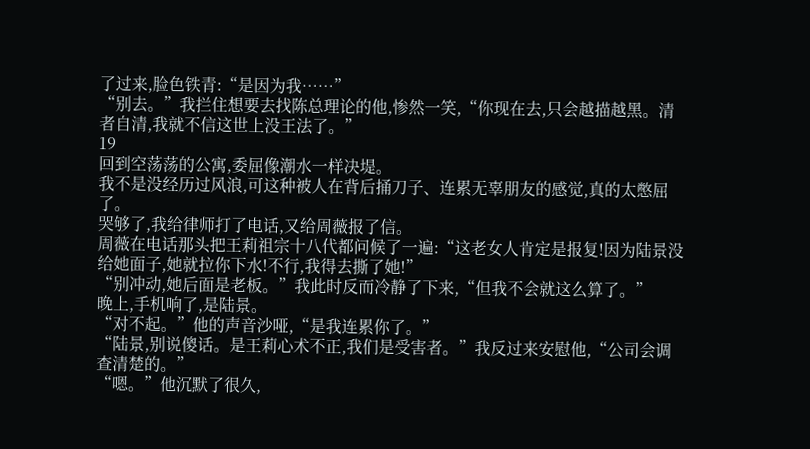了过来,脸色铁青:“是因为我……”
“别去。”我拦住想要去找陈总理论的他,惨然一笑,“你现在去,只会越描越黑。清者自清,我就不信这世上没王法了。”
19
回到空荡荡的公寓,委屈像潮水一样决堤。
我不是没经历过风浪,可这种被人在背后捅刀子、连累无辜朋友的感觉,真的太憋屈了。
哭够了,我给律师打了电话,又给周薇报了信。
周薇在电话那头把王莉祖宗十八代都问候了一遍:“这老女人肯定是报复!因为陆景没给她面子,她就拉你下水!不行,我得去撕了她!”
“别冲动,她后面是老板。”我此时反而冷静了下来,“但我不会就这么算了。”
晚上,手机响了,是陆景。
“对不起。”他的声音沙哑,“是我连累你了。”
“陆景,别说傻话。是王莉心术不正,我们是受害者。”我反过来安慰他,“公司会调查清楚的。”
“嗯。”他沉默了很久,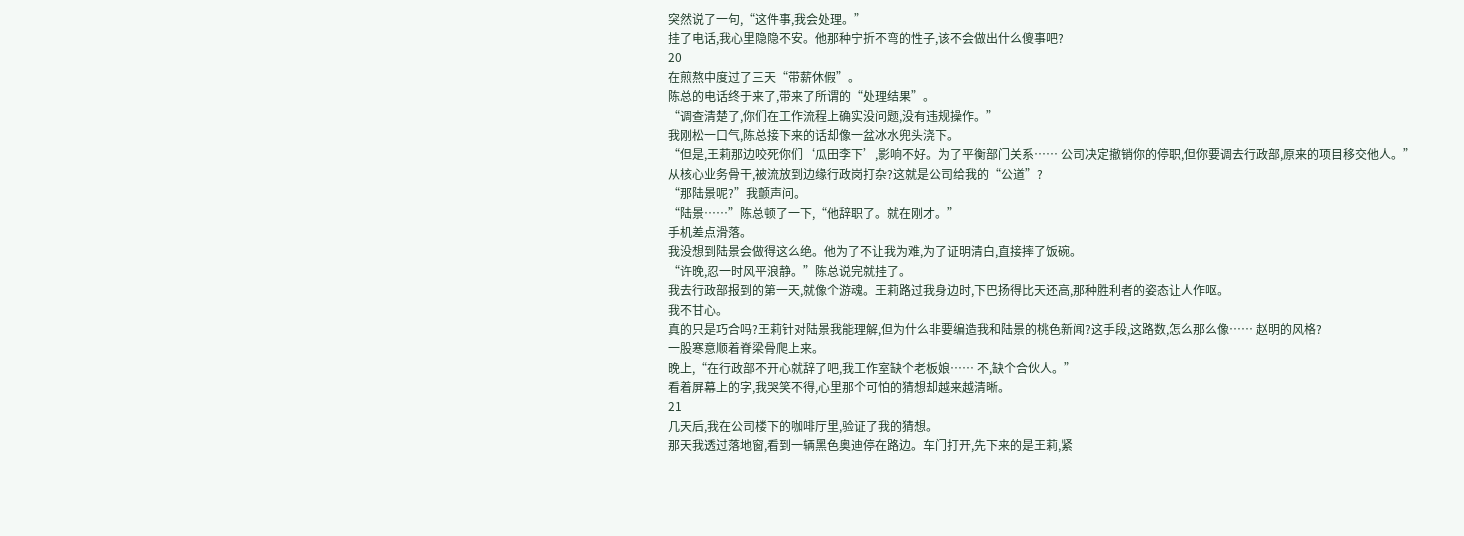突然说了一句,“这件事,我会处理。”
挂了电话,我心里隐隐不安。他那种宁折不弯的性子,该不会做出什么傻事吧?
20
在煎熬中度过了三天“带薪休假”。
陈总的电话终于来了,带来了所谓的“处理结果”。
“调查清楚了,你们在工作流程上确实没问题,没有违规操作。”
我刚松一口气,陈总接下来的话却像一盆冰水兜头浇下。
“但是,王莉那边咬死你们‘瓜田李下’,影响不好。为了平衡部门关系…… 公司决定撤销你的停职,但你要调去行政部,原来的项目移交他人。”
从核心业务骨干,被流放到边缘行政岗打杂?这就是公司给我的“公道”?
“那陆景呢?”我颤声问。
“陆景……”陈总顿了一下,“他辞职了。就在刚才。”
手机差点滑落。
我没想到陆景会做得这么绝。他为了不让我为难,为了证明清白,直接摔了饭碗。
“许晚,忍一时风平浪静。”陈总说完就挂了。
我去行政部报到的第一天,就像个游魂。王莉路过我身边时,下巴扬得比天还高,那种胜利者的姿态让人作呕。
我不甘心。
真的只是巧合吗?王莉针对陆景我能理解,但为什么非要编造我和陆景的桃色新闻?这手段,这路数,怎么那么像…… 赵明的风格?
一股寒意顺着脊梁骨爬上来。
晚上,“在行政部不开心就辞了吧,我工作室缺个老板娘…… 不,缺个合伙人。”
看着屏幕上的字,我哭笑不得,心里那个可怕的猜想却越来越清晰。
21
几天后,我在公司楼下的咖啡厅里,验证了我的猜想。
那天我透过落地窗,看到一辆黑色奥迪停在路边。车门打开,先下来的是王莉,紧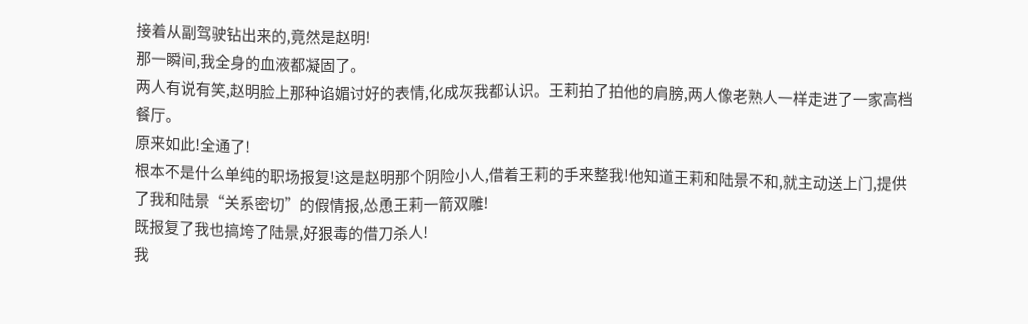接着从副驾驶钻出来的,竟然是赵明!
那一瞬间,我全身的血液都凝固了。
两人有说有笑,赵明脸上那种谄媚讨好的表情,化成灰我都认识。王莉拍了拍他的肩膀,两人像老熟人一样走进了一家高档餐厅。
原来如此!全通了!
根本不是什么单纯的职场报复!这是赵明那个阴险小人,借着王莉的手来整我!他知道王莉和陆景不和,就主动送上门,提供了我和陆景“关系密切”的假情报,怂恿王莉一箭双雕!
既报复了我也搞垮了陆景,好狠毒的借刀杀人!
我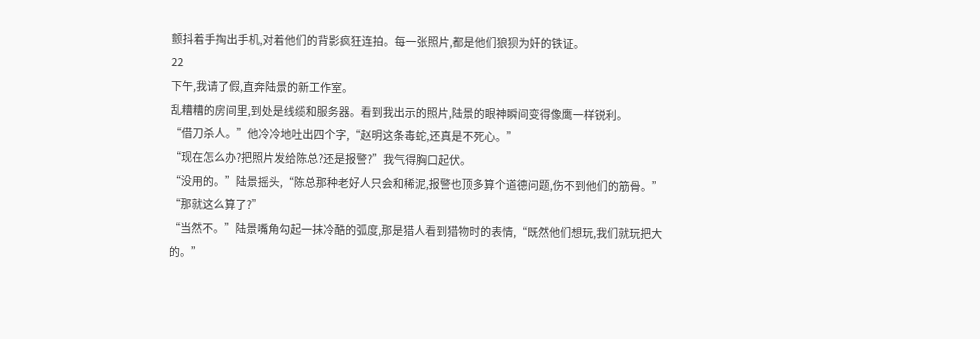颤抖着手掏出手机,对着他们的背影疯狂连拍。每一张照片,都是他们狼狈为奸的铁证。
22
下午,我请了假,直奔陆景的新工作室。
乱糟糟的房间里,到处是线缆和服务器。看到我出示的照片,陆景的眼神瞬间变得像鹰一样锐利。
“借刀杀人。”他冷冷地吐出四个字,“赵明这条毒蛇,还真是不死心。”
“现在怎么办?把照片发给陈总?还是报警?”我气得胸口起伏。
“没用的。”陆景摇头,“陈总那种老好人只会和稀泥,报警也顶多算个道德问题,伤不到他们的筋骨。”
“那就这么算了?”
“当然不。”陆景嘴角勾起一抹冷酷的弧度,那是猎人看到猎物时的表情,“既然他们想玩,我们就玩把大的。”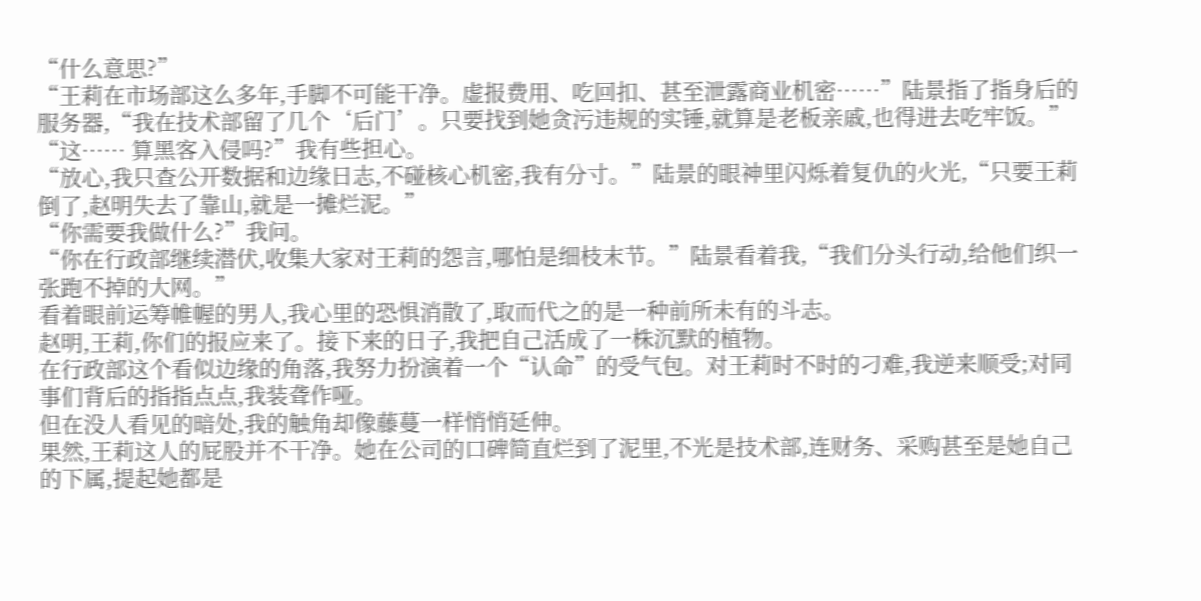“什么意思?”
“王莉在市场部这么多年,手脚不可能干净。虚报费用、吃回扣、甚至泄露商业机密……”陆景指了指身后的服务器,“我在技术部留了几个‘后门’。只要找到她贪污违规的实锤,就算是老板亲戚,也得进去吃牢饭。”
“这…… 算黑客入侵吗?”我有些担心。
“放心,我只查公开数据和边缘日志,不碰核心机密,我有分寸。”陆景的眼神里闪烁着复仇的火光,“只要王莉倒了,赵明失去了靠山,就是一摊烂泥。”
“你需要我做什么?”我问。
“你在行政部继续潜伏,收集大家对王莉的怨言,哪怕是细枝末节。”陆景看着我,“我们分头行动,给他们织一张跑不掉的大网。”
看着眼前运筹帷幄的男人,我心里的恐惧消散了,取而代之的是一种前所未有的斗志。
赵明,王莉,你们的报应来了。接下来的日子,我把自己活成了一株沉默的植物。
在行政部这个看似边缘的角落,我努力扮演着一个“认命”的受气包。对王莉时不时的刁难,我逆来顺受;对同事们背后的指指点点,我装聋作哑。
但在没人看见的暗处,我的触角却像藤蔓一样悄悄延伸。
果然,王莉这人的屁股并不干净。她在公司的口碑简直烂到了泥里,不光是技术部,连财务、采购甚至是她自己的下属,提起她都是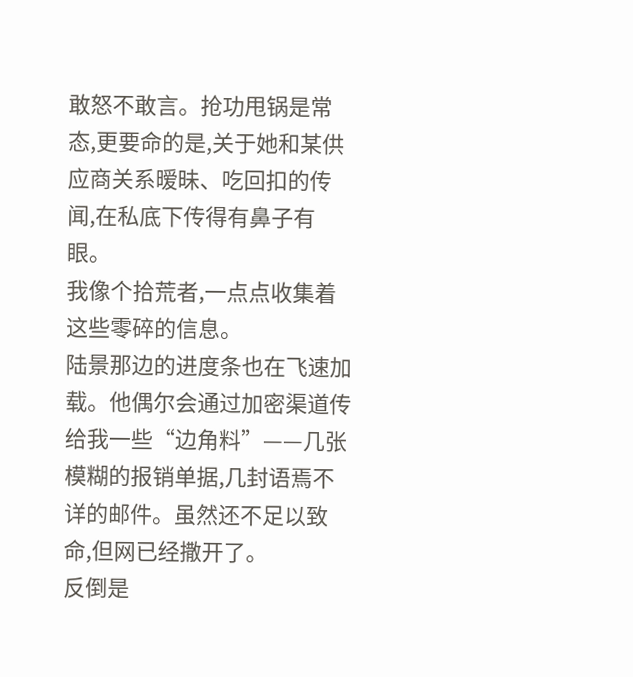敢怒不敢言。抢功甩锅是常态,更要命的是,关于她和某供应商关系暧昧、吃回扣的传闻,在私底下传得有鼻子有眼。
我像个拾荒者,一点点收集着这些零碎的信息。
陆景那边的进度条也在飞速加载。他偶尔会通过加密渠道传给我一些“边角料”——几张模糊的报销单据,几封语焉不详的邮件。虽然还不足以致命,但网已经撒开了。
反倒是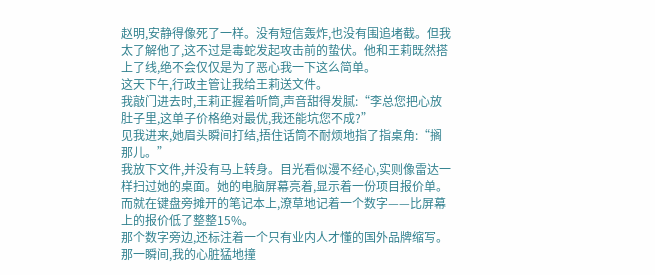赵明,安静得像死了一样。没有短信轰炸,也没有围追堵截。但我太了解他了,这不过是毒蛇发起攻击前的蛰伏。他和王莉既然搭上了线,绝不会仅仅是为了恶心我一下这么简单。
这天下午,行政主管让我给王莉送文件。
我敲门进去时,王莉正握着听筒,声音甜得发腻:“李总您把心放肚子里,这单子价格绝对最优,我还能坑您不成?”
见我进来,她眉头瞬间打结,捂住话筒不耐烦地指了指桌角:“搁那儿。”
我放下文件,并没有马上转身。目光看似漫不经心,实则像雷达一样扫过她的桌面。她的电脑屏幕亮着,显示着一份项目报价单。而就在键盘旁摊开的笔记本上,潦草地记着一个数字——比屏幕上的报价低了整整15%。
那个数字旁边,还标注着一个只有业内人才懂的国外品牌缩写。
那一瞬间,我的心脏猛地撞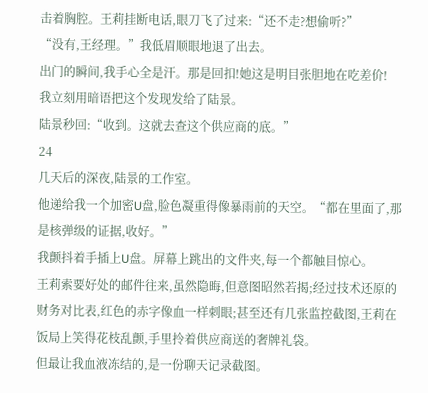击着胸腔。王莉挂断电话,眼刀飞了过来:“还不走?想偷听?”
“没有,王经理。”我低眉顺眼地退了出去。
出门的瞬间,我手心全是汗。那是回扣!她这是明目张胆地在吃差价!
我立刻用暗语把这个发现发给了陆景。
陆景秒回:“收到。这就去查这个供应商的底。”
24
几天后的深夜,陆景的工作室。
他递给我一个加密U盘,脸色凝重得像暴雨前的天空。“都在里面了,那是核弹级的证据,收好。”
我颤抖着手插上U盘。屏幕上跳出的文件夹,每一个都触目惊心。
王莉索要好处的邮件往来,虽然隐晦,但意图昭然若揭;经过技术还原的财务对比表,红色的赤字像血一样刺眼;甚至还有几张监控截图,王莉在饭局上笑得花枝乱颤,手里拎着供应商送的奢牌礼袋。
但最让我血液冻结的,是一份聊天记录截图。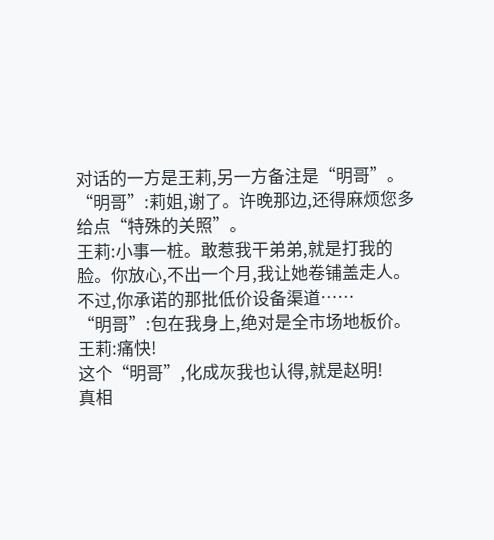对话的一方是王莉,另一方备注是“明哥”。
“明哥”:莉姐,谢了。许晚那边,还得麻烦您多给点“特殊的关照”。
王莉:小事一桩。敢惹我干弟弟,就是打我的脸。你放心,不出一个月,我让她卷铺盖走人。不过,你承诺的那批低价设备渠道……
“明哥”:包在我身上,绝对是全市场地板价。
王莉:痛快!
这个“明哥”,化成灰我也认得,就是赵明!
真相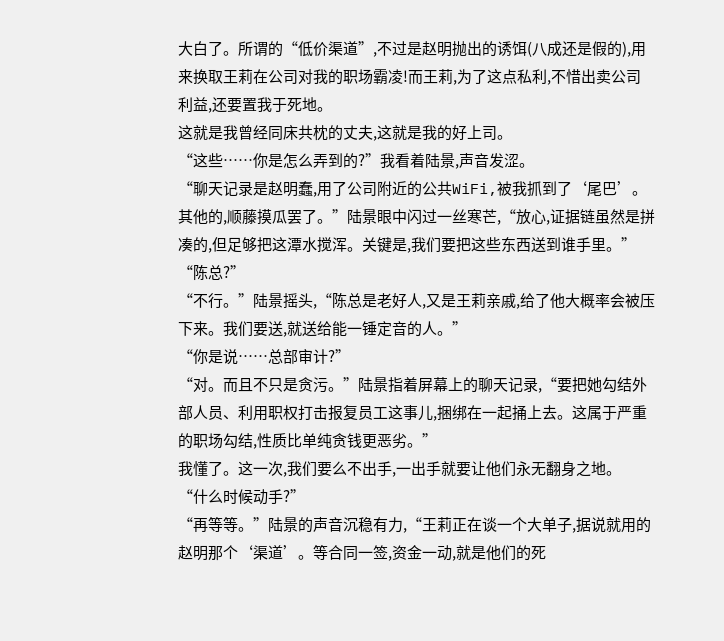大白了。所谓的“低价渠道”,不过是赵明抛出的诱饵(八成还是假的),用来换取王莉在公司对我的职场霸凌!而王莉,为了这点私利,不惜出卖公司利益,还要置我于死地。
这就是我曾经同床共枕的丈夫,这就是我的好上司。
“这些……你是怎么弄到的?”我看着陆景,声音发涩。
“聊天记录是赵明蠢,用了公司附近的公共WiFi,被我抓到了‘尾巴’。其他的,顺藤摸瓜罢了。”陆景眼中闪过一丝寒芒,“放心,证据链虽然是拼凑的,但足够把这潭水搅浑。关键是,我们要把这些东西送到谁手里。”
“陈总?”
“不行。”陆景摇头,“陈总是老好人,又是王莉亲戚,给了他大概率会被压下来。我们要送,就送给能一锤定音的人。”
“你是说……总部审计?”
“对。而且不只是贪污。”陆景指着屏幕上的聊天记录,“要把她勾结外部人员、利用职权打击报复员工这事儿,捆绑在一起捅上去。这属于严重的职场勾结,性质比单纯贪钱更恶劣。”
我懂了。这一次,我们要么不出手,一出手就要让他们永无翻身之地。
“什么时候动手?”
“再等等。”陆景的声音沉稳有力,“王莉正在谈一个大单子,据说就用的赵明那个‘渠道’。等合同一签,资金一动,就是他们的死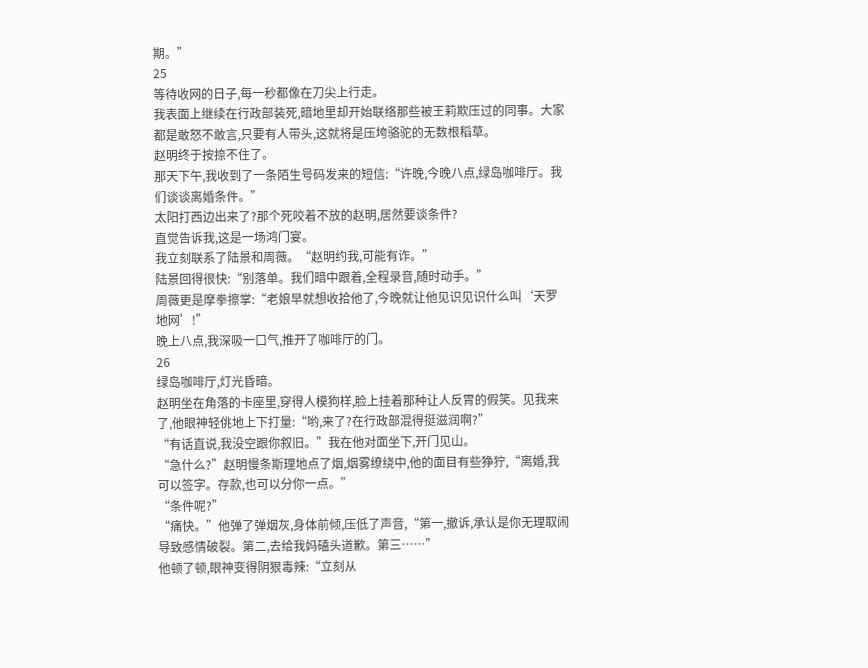期。”
25
等待收网的日子,每一秒都像在刀尖上行走。
我表面上继续在行政部装死,暗地里却开始联络那些被王莉欺压过的同事。大家都是敢怒不敢言,只要有人带头,这就将是压垮骆驼的无数根稻草。
赵明终于按捺不住了。
那天下午,我收到了一条陌生号码发来的短信:“许晚,今晚八点,绿岛咖啡厅。我们谈谈离婚条件。”
太阳打西边出来了?那个死咬着不放的赵明,居然要谈条件?
直觉告诉我,这是一场鸿门宴。
我立刻联系了陆景和周薇。“赵明约我,可能有诈。”
陆景回得很快:“别落单。我们暗中跟着,全程录音,随时动手。”
周薇更是摩拳擦掌:“老娘早就想收拾他了,今晚就让他见识见识什么叫‘天罗地网’!”
晚上八点,我深吸一口气,推开了咖啡厅的门。
26
绿岛咖啡厅,灯光昏暗。
赵明坐在角落的卡座里,穿得人模狗样,脸上挂着那种让人反胃的假笑。见我来了,他眼神轻佻地上下打量:“哟,来了?在行政部混得挺滋润啊?”
“有话直说,我没空跟你叙旧。”我在他对面坐下,开门见山。
“急什么?”赵明慢条斯理地点了烟,烟雾缭绕中,他的面目有些狰狞,“离婚,我可以签字。存款,也可以分你一点。”
“条件呢?”
“痛快。”他弹了弹烟灰,身体前倾,压低了声音,“第一,撤诉,承认是你无理取闹导致感情破裂。第二,去给我妈磕头道歉。第三……”
他顿了顿,眼神变得阴狠毒辣:“立刻从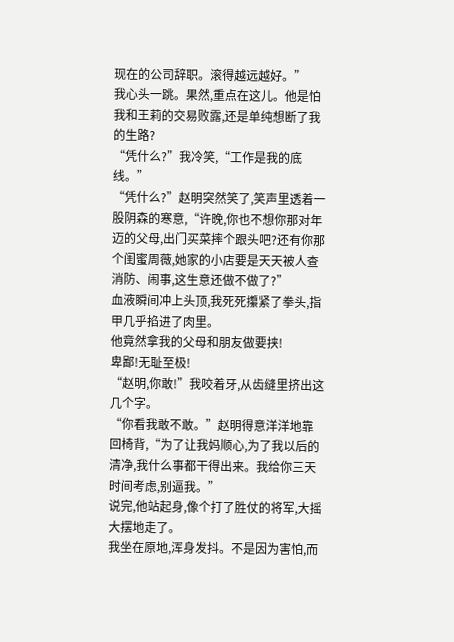现在的公司辞职。滚得越远越好。”
我心头一跳。果然,重点在这儿。他是怕我和王莉的交易败露,还是单纯想断了我的生路?
“凭什么?”我冷笑,“工作是我的底线。”
“凭什么?”赵明突然笑了,笑声里透着一股阴森的寒意,“许晚,你也不想你那对年迈的父母,出门买菜摔个跟头吧?还有你那个闺蜜周薇,她家的小店要是天天被人查消防、闹事,这生意还做不做了?”
血液瞬间冲上头顶,我死死攥紧了拳头,指甲几乎掐进了肉里。
他竟然拿我的父母和朋友做要挟!
卑鄙!无耻至极!
“赵明,你敢!”我咬着牙,从齿缝里挤出这几个字。
“你看我敢不敢。”赵明得意洋洋地靠回椅背,“为了让我妈顺心,为了我以后的清净,我什么事都干得出来。我给你三天时间考虑,别逼我。”
说完,他站起身,像个打了胜仗的将军,大摇大摆地走了。
我坐在原地,浑身发抖。不是因为害怕,而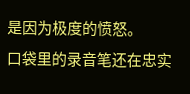是因为极度的愤怒。
口袋里的录音笔还在忠实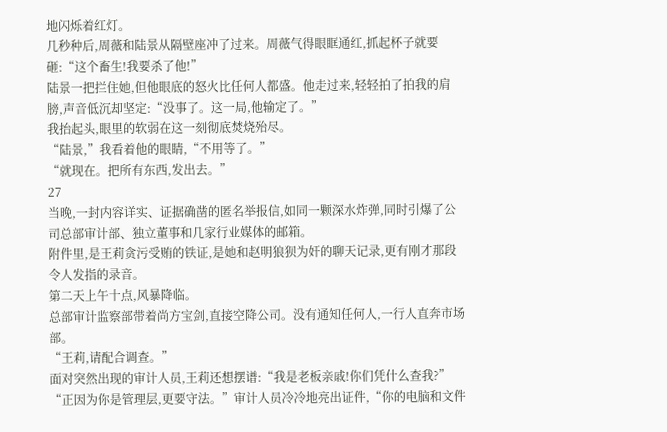地闪烁着红灯。
几秒种后,周薇和陆景从隔壁座冲了过来。周薇气得眼眶通红,抓起杯子就要砸:“这个畜生!我要杀了他!”
陆景一把拦住她,但他眼底的怒火比任何人都盛。他走过来,轻轻拍了拍我的肩膀,声音低沉却坚定:“没事了。这一局,他输定了。”
我抬起头,眼里的软弱在这一刻彻底焚烧殆尽。
“陆景,”我看着他的眼睛,“不用等了。”
“就现在。把所有东西,发出去。”
27
当晚,一封内容详实、证据确凿的匿名举报信,如同一颗深水炸弹,同时引爆了公司总部审计部、独立董事和几家行业媒体的邮箱。
附件里,是王莉贪污受贿的铁证,是她和赵明狼狈为奸的聊天记录,更有刚才那段令人发指的录音。
第二天上午十点,风暴降临。
总部审计监察部带着尚方宝剑,直接空降公司。没有通知任何人,一行人直奔市场部。
“王莉,请配合调查。”
面对突然出现的审计人员,王莉还想摆谱:“我是老板亲戚!你们凭什么查我?”
“正因为你是管理层,更要守法。”审计人员冷冷地亮出证件,“你的电脑和文件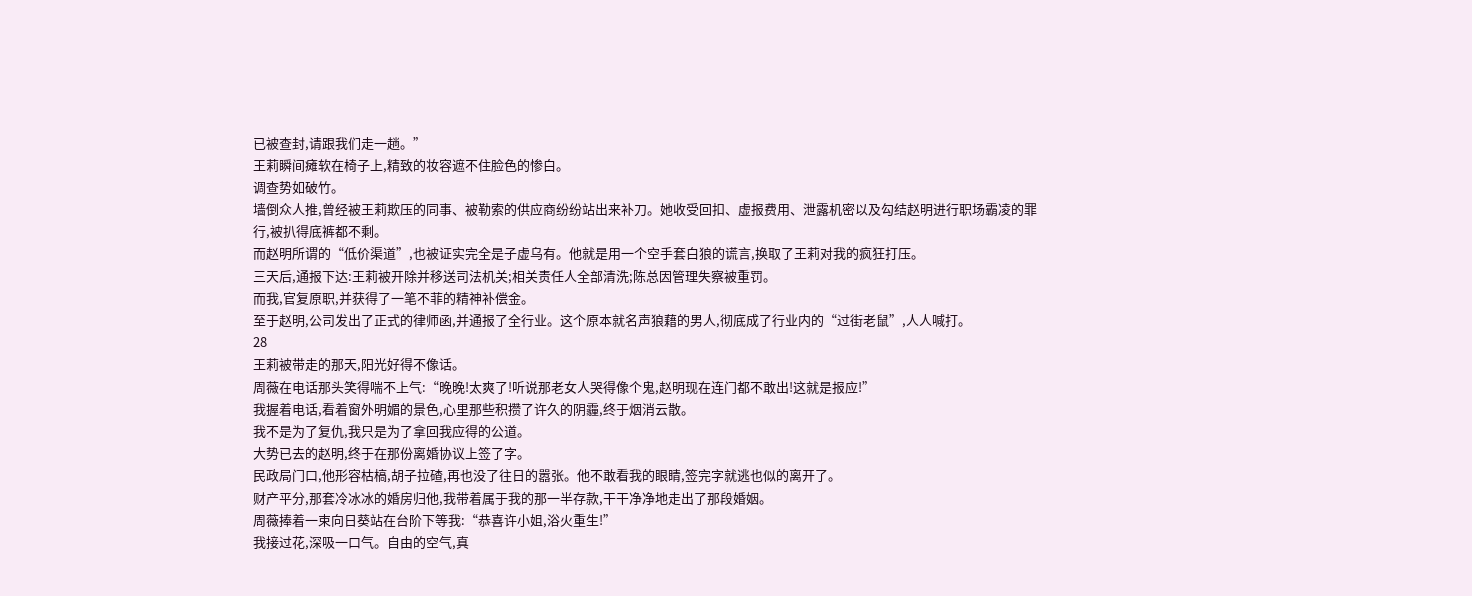已被查封,请跟我们走一趟。”
王莉瞬间瘫软在椅子上,精致的妆容遮不住脸色的惨白。
调查势如破竹。
墙倒众人推,曾经被王莉欺压的同事、被勒索的供应商纷纷站出来补刀。她收受回扣、虚报费用、泄露机密以及勾结赵明进行职场霸凌的罪行,被扒得底裤都不剩。
而赵明所谓的“低价渠道”,也被证实完全是子虚乌有。他就是用一个空手套白狼的谎言,换取了王莉对我的疯狂打压。
三天后,通报下达:王莉被开除并移送司法机关;相关责任人全部清洗;陈总因管理失察被重罚。
而我,官复原职,并获得了一笔不菲的精神补偿金。
至于赵明,公司发出了正式的律师函,并通报了全行业。这个原本就名声狼藉的男人,彻底成了行业内的“过街老鼠”,人人喊打。
28
王莉被带走的那天,阳光好得不像话。
周薇在电话那头笑得喘不上气:“晚晚!太爽了!听说那老女人哭得像个鬼,赵明现在连门都不敢出!这就是报应!”
我握着电话,看着窗外明媚的景色,心里那些积攒了许久的阴霾,终于烟消云散。
我不是为了复仇,我只是为了拿回我应得的公道。
大势已去的赵明,终于在那份离婚协议上签了字。
民政局门口,他形容枯槁,胡子拉碴,再也没了往日的嚣张。他不敢看我的眼睛,签完字就逃也似的离开了。
财产平分,那套冷冰冰的婚房归他,我带着属于我的那一半存款,干干净净地走出了那段婚姻。
周薇捧着一束向日葵站在台阶下等我:“恭喜许小姐,浴火重生!”
我接过花,深吸一口气。自由的空气,真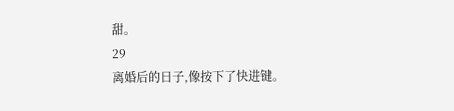甜。
29
离婚后的日子,像按下了快进键。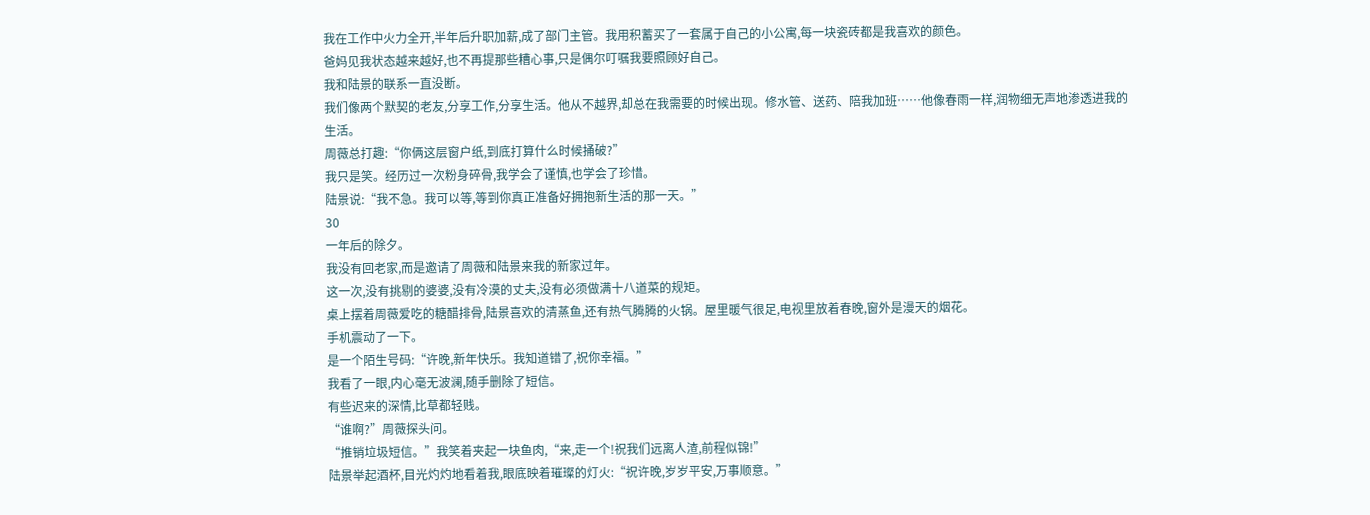我在工作中火力全开,半年后升职加薪,成了部门主管。我用积蓄买了一套属于自己的小公寓,每一块瓷砖都是我喜欢的颜色。
爸妈见我状态越来越好,也不再提那些糟心事,只是偶尔叮嘱我要照顾好自己。
我和陆景的联系一直没断。
我们像两个默契的老友,分享工作,分享生活。他从不越界,却总在我需要的时候出现。修水管、送药、陪我加班……他像春雨一样,润物细无声地渗透进我的生活。
周薇总打趣:“你俩这层窗户纸,到底打算什么时候捅破?”
我只是笑。经历过一次粉身碎骨,我学会了谨慎,也学会了珍惜。
陆景说:“我不急。我可以等,等到你真正准备好拥抱新生活的那一天。”
30
一年后的除夕。
我没有回老家,而是邀请了周薇和陆景来我的新家过年。
这一次,没有挑剔的婆婆,没有冷漠的丈夫,没有必须做满十八道菜的规矩。
桌上摆着周薇爱吃的糖醋排骨,陆景喜欢的清蒸鱼,还有热气腾腾的火锅。屋里暖气很足,电视里放着春晚,窗外是漫天的烟花。
手机震动了一下。
是一个陌生号码:“许晚,新年快乐。我知道错了,祝你幸福。”
我看了一眼,内心毫无波澜,随手删除了短信。
有些迟来的深情,比草都轻贱。
“谁啊?”周薇探头问。
“推销垃圾短信。”我笑着夹起一块鱼肉,“来,走一个!祝我们远离人渣,前程似锦!”
陆景举起酒杯,目光灼灼地看着我,眼底映着璀璨的灯火:“祝许晚,岁岁平安,万事顺意。”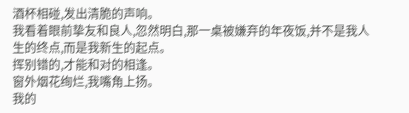酒杯相碰,发出清脆的声响。
我看着眼前挚友和良人,忽然明白,那一桌被嫌弃的年夜饭,并不是我人生的终点,而是我新生的起点。
挥别错的,才能和对的相逢。
窗外烟花绚烂,我嘴角上扬。
我的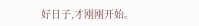好日子,才刚刚开始。